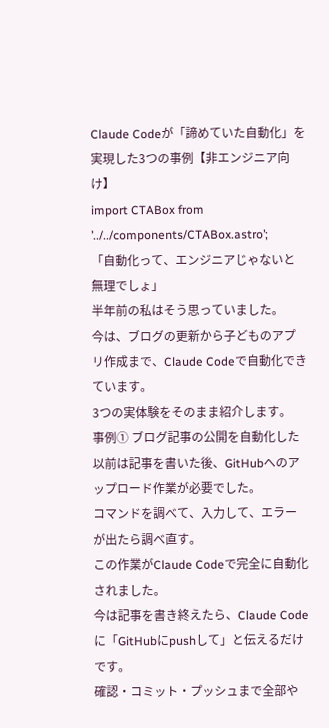Claude Codeが「諦めていた自動化」を実現した3つの事例【非エンジニア向け】
import CTABox from ’../../components/CTABox.astro’;
「自動化って、エンジニアじゃないと無理でしょ」
半年前の私はそう思っていました。
今は、ブログの更新から子どものアプリ作成まで、Claude Codeで自動化できています。
3つの実体験をそのまま紹介します。
事例① ブログ記事の公開を自動化した
以前は記事を書いた後、GitHubへのアップロード作業が必要でした。
コマンドを調べて、入力して、エラーが出たら調べ直す。
この作業がClaude Codeで完全に自動化されました。
今は記事を書き終えたら、Claude Codeに「GitHubにpushして」と伝えるだけです。
確認・コミット・プッシュまで全部や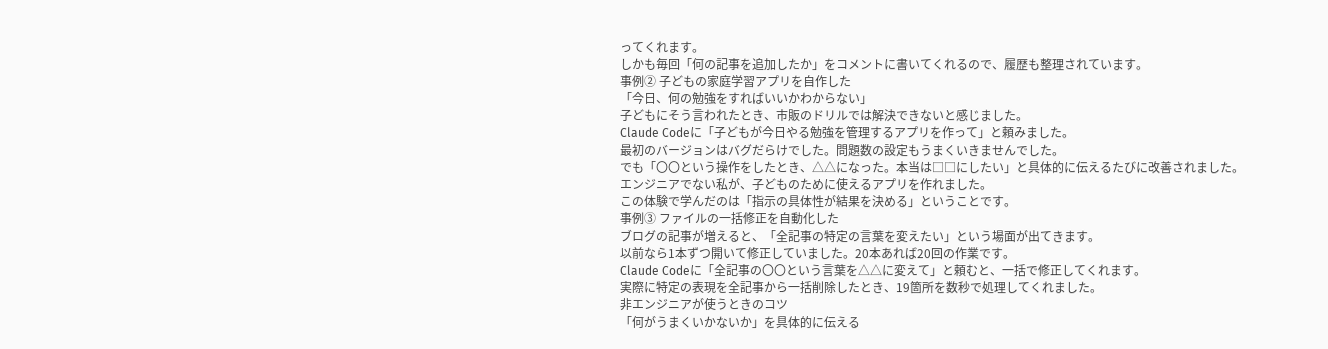ってくれます。
しかも毎回「何の記事を追加したか」をコメントに書いてくれるので、履歴も整理されています。
事例② 子どもの家庭学習アプリを自作した
「今日、何の勉強をすればいいかわからない」
子どもにそう言われたとき、市販のドリルでは解決できないと感じました。
Claude Codeに「子どもが今日やる勉強を管理するアプリを作って」と頼みました。
最初のバージョンはバグだらけでした。問題数の設定もうまくいきませんでした。
でも「〇〇という操作をしたとき、△△になった。本当は□□にしたい」と具体的に伝えるたびに改善されました。
エンジニアでない私が、子どものために使えるアプリを作れました。
この体験で学んだのは「指示の具体性が結果を決める」ということです。
事例③ ファイルの一括修正を自動化した
ブログの記事が増えると、「全記事の特定の言葉を変えたい」という場面が出てきます。
以前なら1本ずつ開いて修正していました。20本あれば20回の作業です。
Claude Codeに「全記事の〇〇という言葉を△△に変えて」と頼むと、一括で修正してくれます。
実際に特定の表現を全記事から一括削除したとき、19箇所を数秒で処理してくれました。
非エンジニアが使うときのコツ
「何がうまくいかないか」を具体的に伝える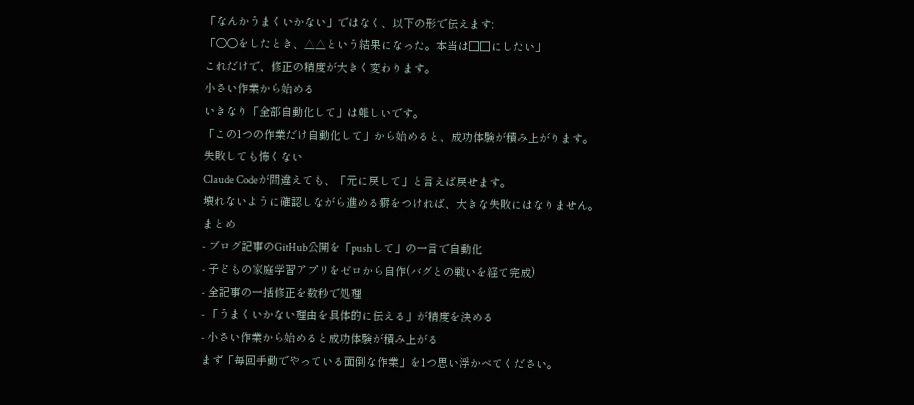「なんかうまくいかない」ではなく、以下の形で伝えます:
「〇〇をしたとき、△△という結果になった。本当は□□にしたい」
これだけで、修正の精度が大きく変わります。
小さい作業から始める
いきなり「全部自動化して」は難しいです。
「この1つの作業だけ自動化して」から始めると、成功体験が積み上がります。
失敗しても怖くない
Claude Codeが間違えても、「元に戻して」と言えば戻せます。
壊れないように確認しながら進める癖をつければ、大きな失敗にはなりません。
まとめ
- ブログ記事のGitHub公開を「pushして」の一言で自動化
- 子どもの家庭学習アプリをゼロから自作(バグとの戦いを経て完成)
- 全記事の一括修正を数秒で処理
- 「うまくいかない理由を具体的に伝える」が精度を決める
- 小さい作業から始めると成功体験が積み上がる
まず「毎回手動でやっている面倒な作業」を1つ思い浮かべてください。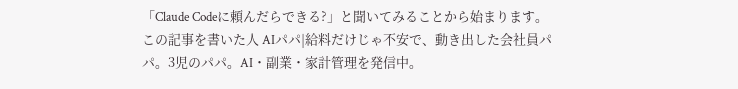「Claude Codeに頼んだらできる?」と聞いてみることから始まります。
この記事を書いた人 AIパパ|給料だけじゃ不安で、動き出した会社員パパ。3児のパパ。AI・副業・家計管理を発信中。